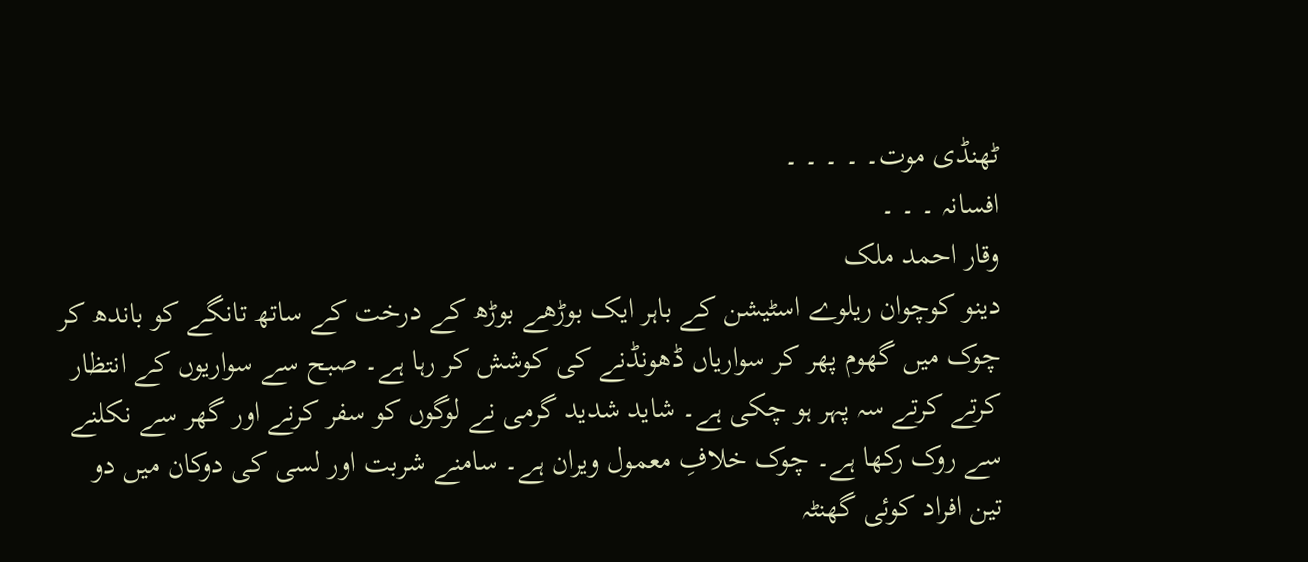ٹھنڈی موت۔ ۔ ۔ ۔ ۔
افسانہ ۔ ۔ ۔
وقار احمد ملک
دینو کوچوان ریلوے اسٹیشن کے باہر ایک بوڑھے بوڑھ کے درخت کے ساتھ تانگے کو باندھ کر چوک میں گھوم پھر کر سواریاں ڈھونڈنے کی کوشش کر رہا ہے۔ صبح سے سواریوں کے انتظار کرتے کرتے سہ پہر ہو چکی ہے۔ شاید شدید گرمی نے لوگوں کو سفر کرنے اور گھر سے نکلنے سے روک رکھا ہے۔ چوک خلافِ معمول ویران ہے۔ سامنے شربت اور لسی کی دوکان میں دو تین افراد کوئی گھنٹہ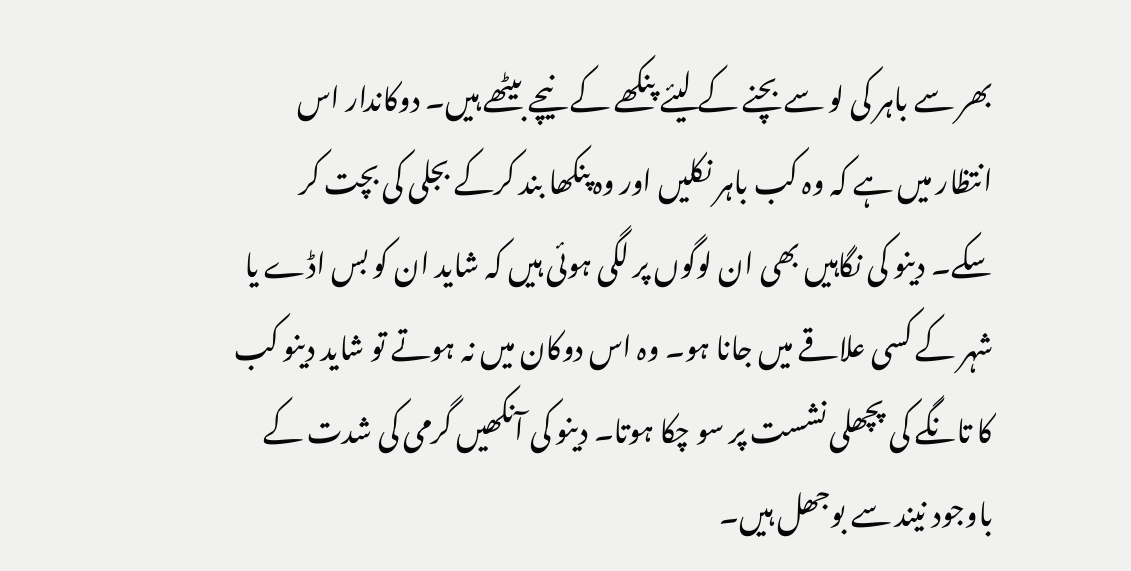بھر سے باہر کی لو سے بچنے کے لیئے پنکھے کے نیچے بیٹھے ہیں۔ دوکاندار اس انتظار میں ہے کہ وہ کب باہر نکلیں اور وہ پنکھا بند کرکے بجلی کی بچت کر سکے۔ دینو کی نگاہیں بھی ان لوگوں پر لگی ہوئی ہیں کہ شاید ان کو بس اڈے یا شہر کے کسی علاقے میں جانا ہو۔ وہ اس دوکان میں نہ ہوتے تو شاید دینو کب کا تانگے کی پچھلی نشست پر سو چکا ہوتا۔ دینو کی آنکھیں گرمی کی شدت کے باوجود نیند سے بوجھل ہیں۔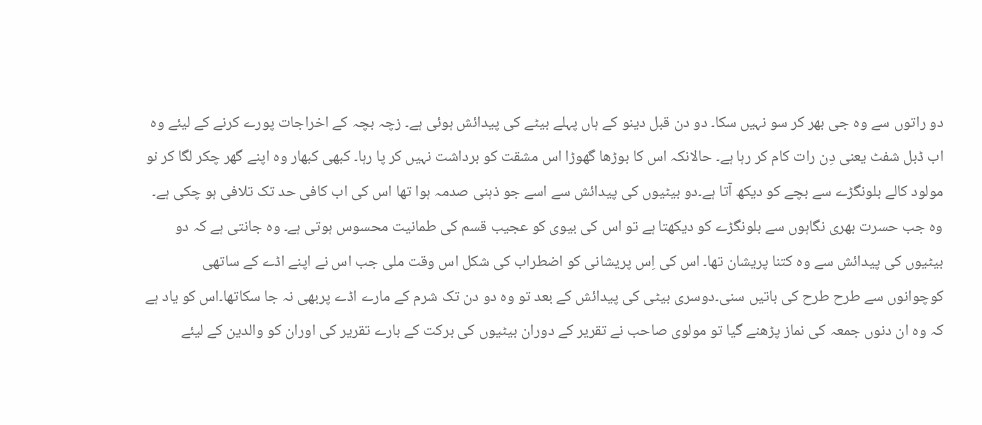دو راتوں سے وہ جی بھر کر سو نہیں سکا۔ دو دن قبل دینو کے ہاں پہلے بیٹے کی پیدائش ہوئی ہے۔ زچہ بچہ کے اخراجات پورے کرنے کے لیئے وہ اب ڈبل شفٹ یعنی دِن رات کام کر رہا ہے۔ حالانکہ اس کا بوڑھا گھوڑا اس مشقت کو برداشت نہیں کر پا رہا۔ کبھی کبھار وہ اپنے گھر چکر لگا کر نو مولود کالے بلونگڑے سے بچے کو دیکھ آتا ہے۔دو بیٹیوں کی پیدائش سے اسے جو ذہنی صدمہ ہوا تھا اس کی اب کافی حد تک تلافی ہو چکی ہے۔ وہ جب حسرت بھری نگاہوں سے بلونگڑے کو دیکھتا ہے تو اس کی بیوی کو عجیب قسم کی طمانیت محسوس ہوتی ہے۔ وہ جانتی ہے کہ دو بیٹیوں کی پیدائش سے وہ کتنا پریشان تھا۔ اس کی اِس پریشانی کو اضطراب کی شکل اس وقت ملی جب اس نے اپنے اڈے کے ساتھی کوچوانوں سے طرح طرح کی باتیں سنی۔دوسری بیٹی کی پیدائش کے بعد تو وہ دو دن تک شرم کے مارے اڈے پربھی نہ جا سکاتھا۔اس کو یاد ہے کہ وہ ان دنوں جمعہ کی نماز پڑھنے گیا تو مولوی صاحب نے تقریر کے دوران بیٹیوں کی برکت کے بارے تقریر کی اوران کو والدین کے لیئے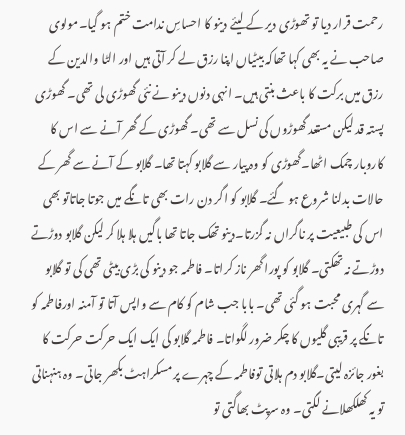رحمت قرار دیا تو تھوڑی دیر کے لیئے دینو کا احساسِ ندامت ختم ہو گیا۔مولوی صاحب نے یہ بھی کہا تھاکہ بیٹیاں اپنا رزق لے کر آتی ہیں اور الٹا والدین کے رزق میں برکت کا باعث بنتی ہیں۔ انہی دنوں دینو نے نئی گھوڑی لی تھی۔ گھوڑی پستہ قد لیکن مستعد گھوڑوں کی نسل سے تھی۔ گھوڑی کے گھر آنے سے اس کا کاروبار چمک اٹھا۔گھوڑی کو وہ پیار سے گلابو کہتا تھا۔ گلابو کے آنے سے گھر کے حالات بدلنا شروع ہو گئے۔ گلابو کو اگر دن رات بھی تانگے میں جوتا جاتاتو بھی اس کی طبیعیت پر ناگراں نہ گزرتا۔دینو تھک جاتا تھا باگیں ہلا ہلا کر لیکن گلابو دوڑتے دوڑتے نہ تھکتی۔ گلابو کو پورا گھر ناز کراتا۔ فاطمہ جو دینو کی بڑی بیٹی تھی کی تو گلابو سے گہری محبت ہو گئی تھی۔ بابا جب شام کو کام سے واپس آتا تو آمنہ اورفاطمہ کو تانگے پر قریبی گلیوں کا چکر ضرور لگواتا۔ فاطمہ گلابو کی ایک ایک حرکت حرکت کا بغور جائزہ لیتی۔گلابو دم ہلاتی توفاطمہ کے چہرے پر مسکراہٹ بکھر جاتی۔ وہ ہنہناتی تو یہ کھلکھلانے لگتی۔ وہ سرپٹ بھاگتی تو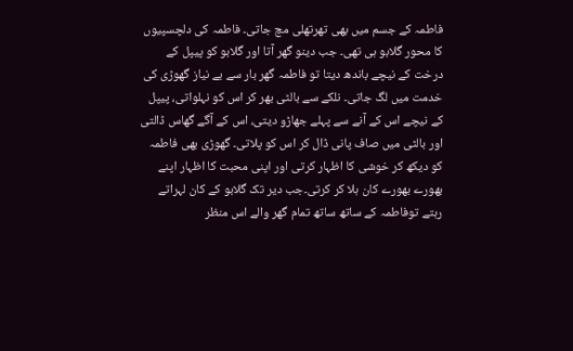فاطمہ کے جسم میں بھی تھرتھلی مچ جاتی۔ فاطمہ کی دلچسپیوں کا محور گلابو ہی تھی۔ جب دینو گھر آتا اور گلابو کو پیپل کے درخت کے نیچے باندھ دیتا تو فاطمہ گھر بار سے بے نیاز گھوڑی کی خدمت میں لگ جاتی۔ نلکے سے بالٹی بھر کر اس کو نہلواتی، پیپل کے نیچے اس کے آنے سے پہلے جھاڑو دیتی، اس کے آگے گھاس ڈالتی اور بالٹی میں صاف پانی ڈال کر اس کو پلاتی۔ گھوڑی بھی فاطمہ کو دیکھ کر خوشی کا اظہار کرتی اور اپنی محبت کا اظہار اپنے بھورے بھورے کان ہلا کر کرتی۔جب دیر تک گلابو کے کان لہراتے رہتے توفاطمہ کے ساتھ ساتھ تمام گھر والے اس منظر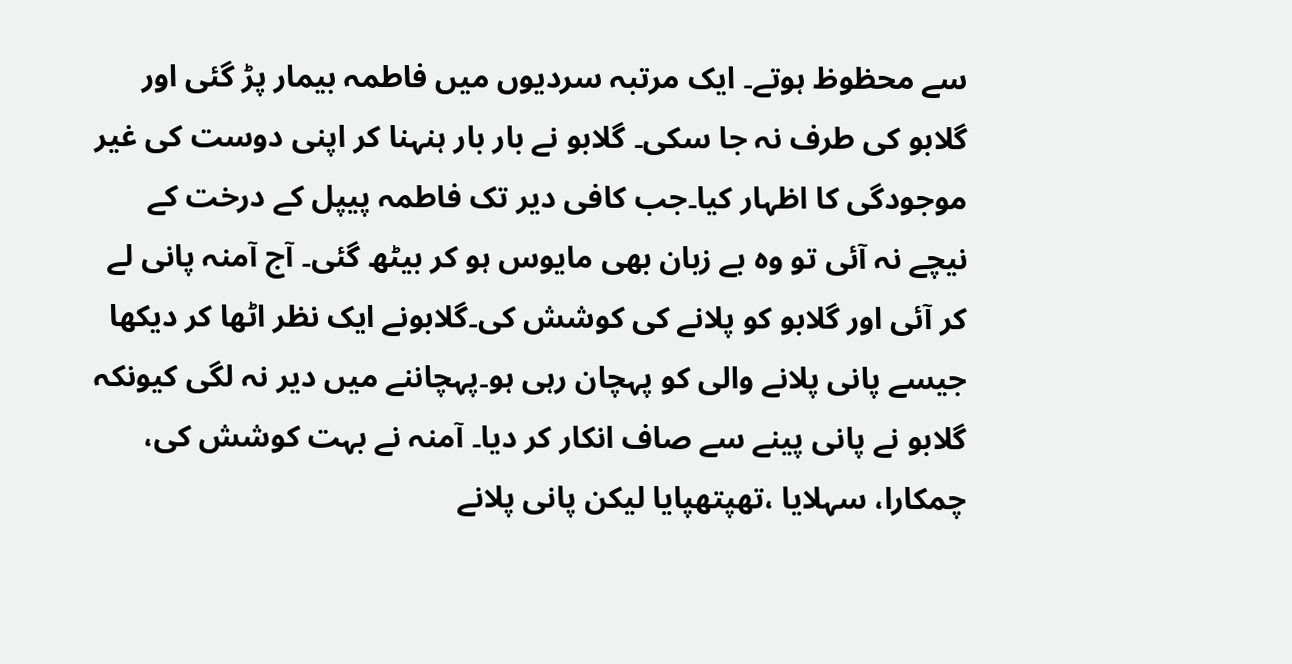سے محظوظ ہوتے۔ ایک مرتبہ سردیوں میں فاطمہ بیمار پڑ گئی اور گلابو کی طرف نہ جا سکی۔ گلابو نے بار بار ہنہنا کر اپنی دوست کی غیر موجودگی کا اظہار کیا۔جب کافی دیر تک فاطمہ پیپل کے درخت کے نیچے نہ آئی تو وہ بے زبان بھی مایوس ہو کر بیٹھ گئی۔ آج آمنہ پانی لے کر آئی اور گلابو کو پلانے کی کوشش کی۔گلابونے ایک نظر اٹھا کر دیکھا جیسے پانی پلانے والی کو پہچان رہی ہو۔پہچاننے میں دیر نہ لگی کیونکہ گلابو نے پانی پینے سے صاف انکار کر دیا۔ آمنہ نے بہت کوشش کی، چمکارا، سہلایا ،تھپتھپایا لیکن پانی پلانے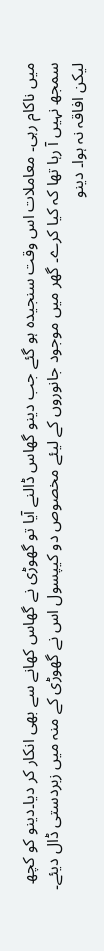میں ناکام رہی۔ معاملات اس وقت سنجیدہ ہو گئے جب دینو گھاس ڈالنے آیا تو گھوڑی نے گھاس کھانے سے بھی انکار کر دیا۔دینو کو کچھ سمجھ نہیں آ رہا تھا کہ کیا کرے۔ گھر میں موجود جانوروں کے لیئے مخصوص دو کیپسول اس نے گھوڑی کے منہ میں زبردستی ڈال دیئے۔ لیکن افاقہ نہ ہوا۔ دینو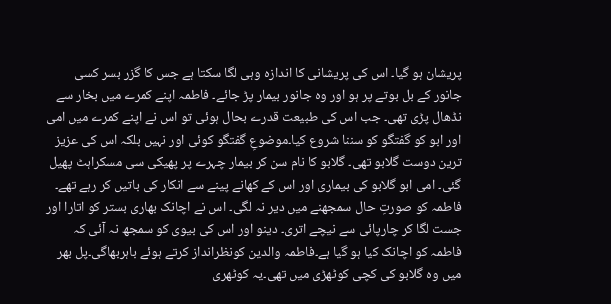پریشان ہو گیا۔ اس کی پریشانی کا اندازہ وہی لگا سکتا ہے جس کا گزر بسر کسی جانور کے بل بوتے پر ہو اور وہ جانور بیمار پڑ جائے۔ فاطمہ اپنے کمرے میں بخار سے نڈھال پڑی تھی۔ جب اس کی طبیعت قدرے بحال ہوئی تو اس نے اپنے کمرے میں امی اور ابو کو گفتگو کو سننا شروع کیا۔موضوعِ گفتگو کوئی اور نہیں بلکہ اس کی عزیز ترین دوست گلابو تھی۔ گلابو کا نام سن کر بیمار چہرے پر پھیکی سی مسکراہٹ پھیل گئی۔ امی ابو گلابو کی بیماری اور اس کے کھانے پینے سے انکار کی باتیں کر رہے تھے۔ فاطمہ کو صورتِ حال سمجھنے میں دیر نہ لگی۔ اس نے اچانک بھاری بستر کو اتارا اور جست لگا کر چارپائی سے نیچے اتری۔ دینو اور اس کی بیوی کو سمجھ نہ آئی کہ فاطمہ کو اچانک کیا ہو گیا ہے۔فاطمہ والدین کونظرانداز کرتے ہوئے باہربھاگی۔پل بھر میں وہ گلابو کی کچی کوٹھڑی میں تھی۔یہ کوٹھری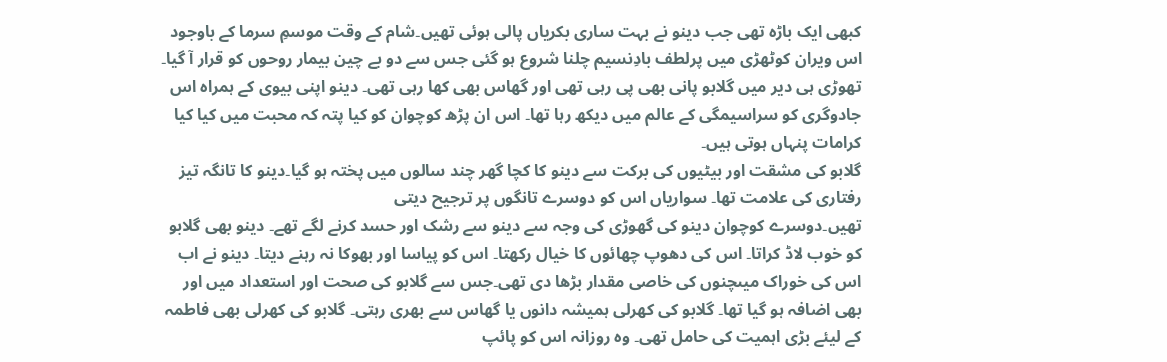کبھی ایک باڑہ تھی جب دینو نے بہت ساری بکریاں پالی ہوئی تھیں۔شام کے وقت موسمِ سرما کے باوجود اس ویران کوٹھڑی میں پرلطف بادِنسیم چلنا شروع ہو گئی جس سے دو بے چین بیمار روحوں کو قرار آ گیا۔ تھوڑی ہی دیر میں گلابو پانی بھی پی رہی تھی اور گھاس بھی کھا رہی تھی۔ دینو اپنی بیوی کے ہمراہ اس جادوگری کو سراسیمگی کے عالم میں دیکھ رہا تھا۔ اس ان پڑھ کوچوان کو کیا پتہ کہ محبت میں کیا کیا کرامات پنہاں ہوتی ہیں۔
گلابو کی مشقت اور بیٹیوں کی برکت سے دینو کا کچا گھر چند سالوں میں پختہ ہو گیا۔دینو کا تانگہ تیز رفتاری کی علامت تھا۔ سواریاں اس کو دوسرے تانگوں پر ترجیح دیتی
تھیں۔دوسرے کوچوان دینو کی گھوڑی کی وجہ سے دینو سے رشک اور حسد کرنے لگے تھے۔ دینو بھی گلابو کو خوب لاڈ کراتا۔ اس کی دھوپ چھائوں کا خیال رکھتا۔ اس کو پیاسا اور بھوکا نہ رہنے دیتا۔ دینو نے اب اس کی خوراک میںچنوں کی خاصی مقدار بڑھا دی تھی۔جس سے گلابو کی صحت اور استعداد میں اور بھی اضافہ ہو گیا تھا۔ گلابو کی کھرلی ہمیشہ دانوں یا گھاس سے بھری رہتی۔ گلابو کی کھرلی بھی فاطمہ کے لیئے بڑی اہمیت کی حامل تھی۔ وہ روزانہ اس کو پائپ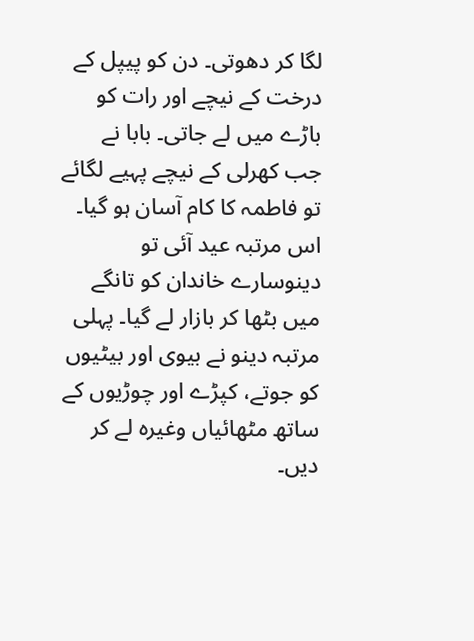لگا کر دھوتی۔ دن کو پیپل کے درخت کے نیچے اور رات کو باڑے میں لے جاتی۔ بابا نے جب کھرلی کے نیچے پہیے لگائے تو فاطمہ کا کام آسان ہو گیا۔
اس مرتبہ عید آئی تو دینوسارے خاندان کو تانگے میں بٹھا کر بازار لے گیا۔ پہلی مرتبہ دینو نے بیوی اور بیٹیوں کو جوتے، کپڑے اور چوڑیوں کے ساتھ مٹھائیاں وغیرہ لے کر دیں۔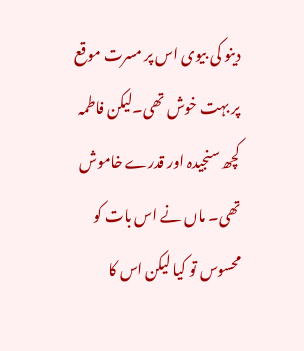دینو کی بیوی اس پر مسرت موقع پر بہت خوش تھی۔لیکن فاطمہ کچھ سنجیدہ اور قدرے خاموش تھی۔ ماں نے اس بات کو محسوس تو کیا لیکن اس کا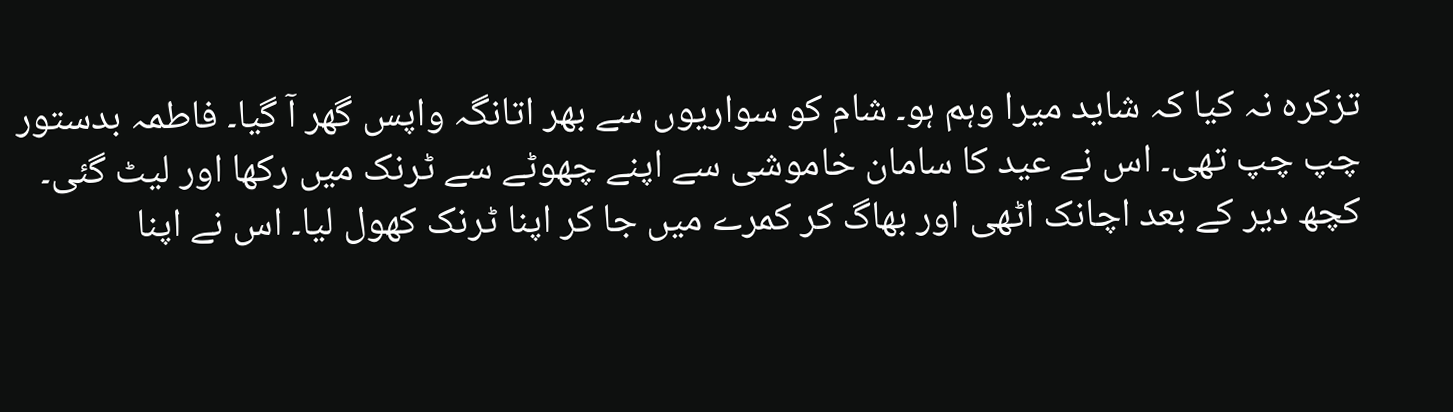تزکرہ نہ کیا کہ شاید میرا وہم ہو۔ شام کو سواریوں سے بھر اتانگہ واپس گھر آ گیا۔ فاطمہ بدستور چپ چپ تھی۔ اس نے عید کا سامان خاموشی سے اپنے چھوٹے سے ٹرنک میں رکھا اور لیٹ گئی۔ کچھ دیر کے بعد اچانک اٹھی اور بھاگ کر کمرے میں جا کر اپنا ٹرنک کھول لیا۔ اس نے اپنا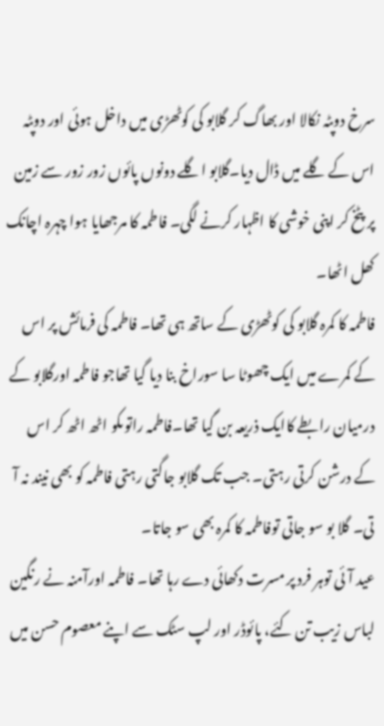سرخ دوپٹہ نکالا اور بھاگ کر گلابو کی کوٹھڑی میں داخل ہوئی اور دوپٹہ اس کے گلے میں ڈال دیا۔گلابو اگلے دونوں پائوں زور زور سے زمین پر پٹخ کر اپنی خوشی کا اظہار کرنے لگی۔ فاطمہ کا مرجھایا ہوا چہرہ اچانک کھل اٹھا۔
فاطمہ کا کمرہ گلابو کی کوٹھڑی کے ساتھ ہی تھا۔ فاطمہ کی فرمائش پر اس کے کمرے میں ایک چھوٹا سا سوراخ بنا دیا گیا تھاجو فاطمہ اورگلابو کے درمیان رابطے کاایک ذریعہ بن گیا تھا۔فاطمہ راتوںکو اٹھ اٹھ کر اس کے درشن کرتی رہتی۔ جب تک گلابو جاگتی رہتی فاطمہ کو بھی نیند نہ آ تی۔ گلا بو سو جاتی توفاطمہ کا کمرہ بھی سو جاتا۔
عید آئی توہر فرد پر مسرت دکھائی دے رہا تھا۔ فاطمہ اورآمنہ نے رنگین لباس زیب تن کئے، پائوڈر اور لپ سٹک سے اپنے معصوم حسن میں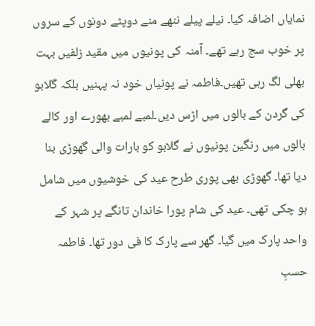نمایاں اضافہ کیا۔ نیلے پیلے ننھے منے دوپٹے دونوں کے سروں پر خوب سج رہے تھے۔ آمنہ کی پونیوں میں مقید زلفیں بہت بھلی لگ رہی تھیں۔فاطمہ نے پونیاں خود نہ پہنیں بلکہ گلابو کی گردن کے بالوں میں اڑس دیں۔لمبے لمبے بھورے اور کالے بالوں میں رنگین پونیوں نے گلابو کو بارات والی گھوڑی بنا دیا تھا۔ گھوڑی بھی پوری طرح عید کی خوشیوں میں شامل ہو چکی تھی۔ عید کی شام پورا خاندان تانگے پر شہر کے واحد پارک میں گیا۔ گھر سے پارک کا فی دور تھا۔ فاطمہ حسبِ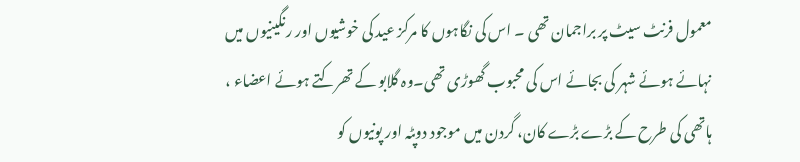معمول فرنٹ سیٹ پر براجمان تھی ۔ اس کی نگاہوں کا مرکز عید کی خوشیوں اور رنگینیوں میں نہائے ہوئے شہر کی بجائے اس کی محبوب گھوڑی تھی۔وہ گلابو کے تھرکتے ہوئے اعضاء ، ہاتھی کی طرح کے بڑے بڑے کان، گردن میں موجود دوپٹہ اور پونیوں کو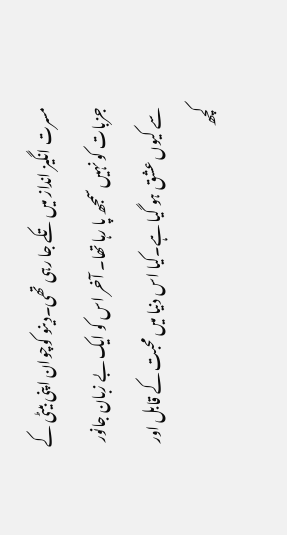مسرت انگیز انداز میں تکے جا رہی تھی۔دینو کوچوان اپنی بیٹی کے جزبات کو نہیں سمجھ پا رہا تھا۔ آخر اس کو ایک بے زبان جانور سے کیوں عشق ہو گیا ہے۔کیا اس دنیا میں محبت کے قابل اور کچھ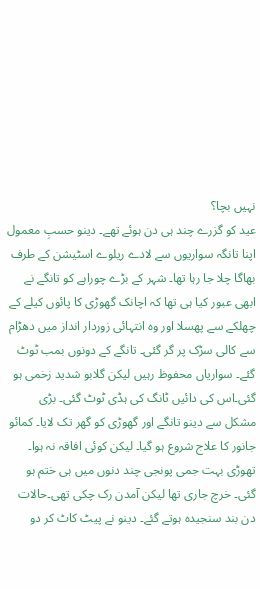نہیں بچا؟
عید کو گزرے چند ہی دن ہوئے تھے۔ دینو حسبِ معمول اپنا تانگہ سواریوں سے لادے ریلوے اسٹیشن کے طرف بھاگا چلا جا رہا تھا۔ شہر کے بڑے چوراہے کو تانگے نے ابھی عبور کیا ہی تھا کہ اچانک گھوڑی کا پائوں کیلے کے چھلکے سے پھسلا اور وہ انتہائی زوردار انداز میں دھڑام سے کالی سڑک پر گر گئی۔ تانگے کے دونوں بمب ٹوٹ گئے۔ سواریاں محفوظ رہیں لیکن گلابو شدید زخمی ہو گئی۔اس کی دائیں ٹانگ کی ہڈی ٹوٹ گئی۔ بڑی مشکل سے دینو تانگے اور گھوڑی کو گھر تک لایا۔ کمائو جانور کا علاج شروع ہو گیا۔ لیکن کوئی افاقہ نہ ہوا۔ تھوڑی بہت جمی پونجی چند دنوں میں ہی ختم ہو گئی۔ خرچ جاری تھا لیکن آمدن رک چکی تھی۔حالات دن بند سنجیدہ ہوتے گئے۔ دینو نے پیٹ کاٹ کر دو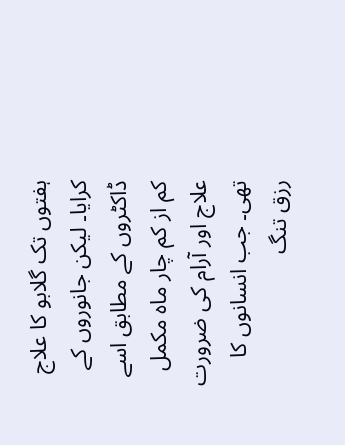ہفتوں تک گلابو کا علاج کرایا۔ لیکن جانوروں کے ڈاکٹروں کے مطابق اسے کم از کم چار ماہ مکمل علاج اور آرام کی ضرورت تھی۔ جب انسانوں کا رزق تنگ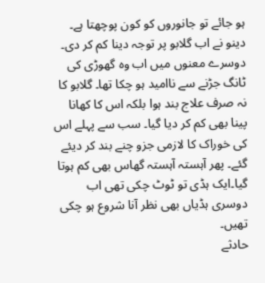ہو جائے تو جانوروں کو کون پوچھتا ہے۔ دینو نے اب گلابو پر توجہ دینا کم کر دی۔ دوسرے معنوں میں اب وہ گھوڑی کی ٹانگ جڑنے سے ناامید ہو چکا تھا۔ گلابو کا نہ صرف علاج بند ہوا بلکہ اس کا کھانا پینا بھی کم کر دیا گیا۔ سب سے پہلے اس کی خوراک کا لازمی جزو چنے بند کر دیئے گئے۔ پھر آہستہ آہستہ گھاس بھی کم ہوتا گیا۔ایک ہڈی تو ٹوٹ چکی تھی اب دوسری ہڈیاں بھی نظر آنا شروع ہو چکی تھیں۔
حادثے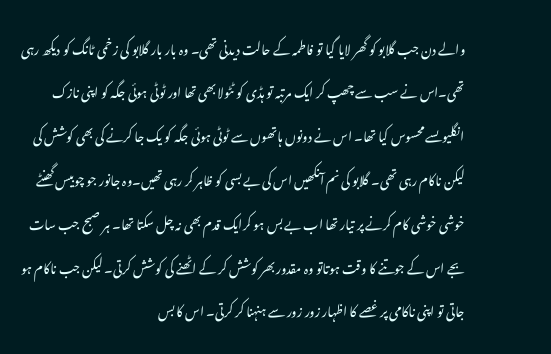والے دن جب گلابو کو گھر لایا گیا تو فاطمہ کے حالت دیدنی تھی۔ وہ بار بار گلابو کی زخمی ٹانگ کو دیکھ رہی تھی۔اس نے سب سے چھپ کر ایک مرتبہ تو ہڈی کو ٹٹولا بھی تھا اور ٹوٹی ہوئی جگہ کو اپنی نازک انگلیوںسے محسوس کیا تھا۔ اس نے دونوں ہاتھوں سے ٹوٹی ہوئی جگہ کو یک جا کرنے کی بھی کوشش کی لیکن ناکام رہی تھی۔ گلابو کی نم آنکھیں اس کی بے بسی کو ظاہر کر رہی تھیں۔وہ جانور جو چوبیس گھنٹے خوشی خوشی کام کرنے پر تیار تھا اب بے بس ہو کرایک قدم بھی نہ چل سکتا تھا۔ ہر صبح جب سات بجے اس کے جوتنے کا وقت ہوتاتو وہ مقدور بھر کوشش کر کے اٹھنے کی کوشش کرتی۔ لیکن جب ناکام ہو جاتی تو اپنی ناکامی پر غصے کا اظہار زور زور سے ہنہنا کر کرتی۔ اس کا بس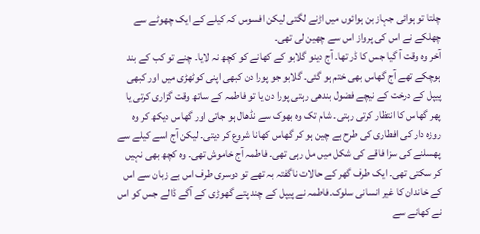چلتا تو ہوائی جہاز بن ہوائوں میں اڑنے لگتی لیکن افسوس کہ کیلے کے ایک چھوٹے سے چھلکے نے اس کی پرواز اس سے چھین لی تھی۔
آخر وہ وقت آ گیا جس کا ڈر تھا۔ آج دینو گلابو کے کھانے کو کچھ نہ لایا۔ چنے تو کب کے بند ہوچکے تھے آج گھاس بھی ختم ہو گئی۔ گلابو جو پورا دن کبھی اپنی کوٹھڑی میں اور کبھی پیپل کے درخت کے نیچے فضول بندھی رہتی پورا دن یا تو فاطمہ کے ساتھ وقت گزاری کرتی یا پھر گھاس کا انتظار کرتی رہتی۔ شام تک وہ بھوک سے نڈھال ہو جاتی اور گھاس دیکھ کر وہ روزہ دار کی افطاری کی طرح بے چین ہو کر گھاس کھانا شروع کر دیتی۔ لیکن آج اسے کیلے سے پھسلنے کی سزا فاقے کی شکل میں مل رہی تھی۔ فاطمہ آج خاموش تھی۔ وہ کچھ بھی نہیں کر سکتی تھی۔ ایک طرف گھر کے حالات ناگفتہ بہ تھے تو دوسری طرف اس بے زبان سے اس کے خاندان کا غیر انسانی سلوک۔فاطمہ نے پیپل کے چند پتے گھوڑی کے آگے ڈالے جس کو اس نے کھانے سے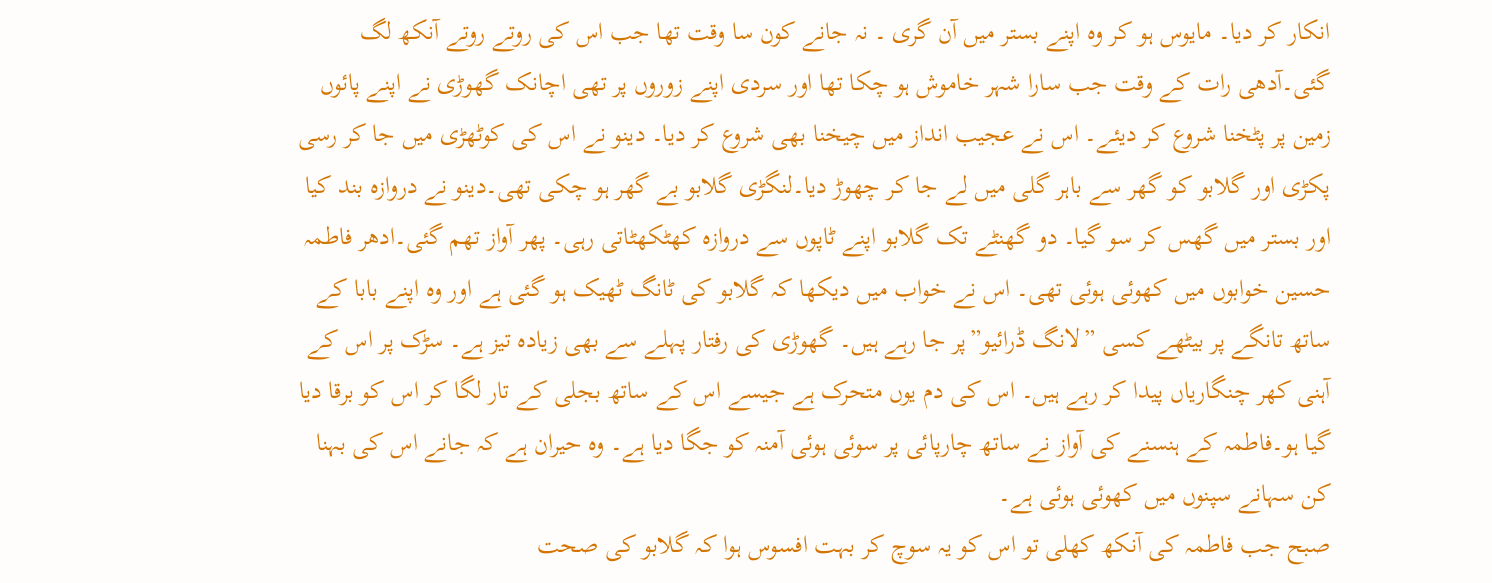انکار کر دیا۔ مایوس ہو کر وہ اپنے بستر میں آن گری ۔ نہ جانے کون سا وقت تھا جب اس کی روتے روتے آنکھ لگ گئی۔آدھی رات کے وقت جب سارا شہر خاموش ہو چکا تھا اور سردی اپنے زوروں پر تھی اچانک گھوڑی نے اپنے پائوں زمین پر پٹخنا شروع کر دیئے۔ اس نے عجیب انداز میں چیخنا بھی شروع کر دیا۔ دینو نے اس کی کوٹھڑی میں جا کر رسی پکڑی اور گلابو کو گھر سے باہر گلی میں لے جا کر چھوڑ دیا۔لنگڑی گلابو بے گھر ہو چکی تھی۔دینو نے دروازہ بند کیا اور بستر میں گھس کر سو گیا۔ دو گھنٹے تک گلابو اپنے ٹاپوں سے دروازہ کھٹکھٹاتی رہی۔ پھر آواز تھم گئی۔ادھر فاطمہ حسین خوابوں میں کھوئی ہوئی تھی۔ اس نے خواب میں دیکھا کہ گلابو کی ٹانگ ٹھیک ہو گئی ہے اور وہ اپنے بابا کے ساتھ تانگے پر بیٹھے کسی ”لانگ ڈرائیو”پر جا رہے ہیں۔ گھوڑی کی رفتار پہلے سے بھی زیادہ تیز ہے۔ سڑک پر اس کے آہنی کھر چنگاریاں پیدا کر رہے ہیں۔ اس کی دم یوں متحرک ہے جیسے اس کے ساتھ بجلی کے تار لگا کر اس کو برقا دیا گیا ہو۔فاطمہ کے ہنسنے کی آواز نے ساتھ چارپائی پر سوئی ہوئی آمنہ کو جگا دیا ہے۔ وہ حیران ہے کہ جانے اس کی بہنا کن سہانے سپنوں میں کھوئی ہوئی ہے۔
صبح جب فاطمہ کی آنکھ کھلی تو اس کو یہ سوچ کر بہت افسوس ہوا کہ گلابو کی صحت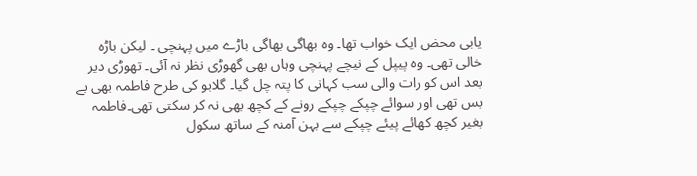یابی محض ایک خواب تھا۔ وہ بھاگی بھاگی باڑے میں پہنچی ۔ لیکن باڑہ خالی تھی۔ وہ پیپل کے نیچے پہنچی وہاں بھی گھوڑی نظر نہ آئی۔ تھوڑی دیر بعد اس کو رات والی سب کہانی کا پتہ چل گیا۔ گلابو کی طرح فاطمہ بھی بے بس تھی اور سوائے چپکے چپکے رونے کے کچھ بھی نہ کر سکتی تھی۔فاطمہ بغیر کچھ کھائے پیئے چپکے سے بہن آمنہ کے ساتھ سکول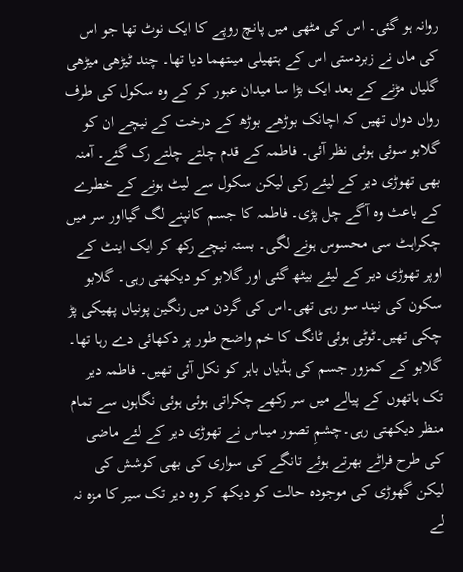روانہ ہو گئی۔ اس کی مٹھی میں پانچ روپے کا ایک نوٹ تھا جو اس کی ماں نے زبردستی اس کے ہتھیلی میںتھما دیا تھا۔ چند ٹیڑھی میڑھی گلیاں مڑنے کے بعد ایک بڑا سا میدان عبور کر کے وہ سکول کی طرف رواں دواں تھیں کہ اچانک بوڑھے بوڑھ کے درخت کے نیچے ان کو گلابو سوئی ہوئی نظر آئی۔ فاطمہ کے قدم چلتے چلتے رک گئے۔ آمنہ بھی تھوڑی دیر کے لیئے رکی لیکن سکول سے لیٹ ہونے کے خطرے کے باعث وہ آگے چل پڑی۔ فاطمہ کا جسم کانپنے لگ گیااور سر میں چکراہٹ سی محسوس ہونے لگی۔ بستہ نیچے رکھ کر ایک اینٹ کے اوپر تھوڑی دیر کے لیئے بیٹھ گئی اور گلابو کو دیکھتی رہی۔ گلابو سکون کی نیند سو رہی تھی۔اس کی گردن میں رنگین پونیاں پھیکی پڑ چکی تھیں۔ٹوٹی ہوئی ٹانگ کا خم واضح طور پر دکھائی دے رہا تھا۔ گلابو کے کمزور جسم کی ہڈیاں باہر کو نکل آئی تھیں۔ فاطمہ دیر تک ہاتھوں کے پیالے میں سر رکھے چکراتی ہوئی ہوئی نگاہوں سے تمام منظر دیکھتی رہی۔چشمِ تصور میںاس نے تھوڑی دیر کے لئے ماضی کی طرح فراٹے بھرتے ہوئے تانگے کی سواری کی بھی کوشش کی لیکن گھوڑی کی موجودہ حالت کو دیکھ کر وہ دیر تک سیر کا مزہ نہ لے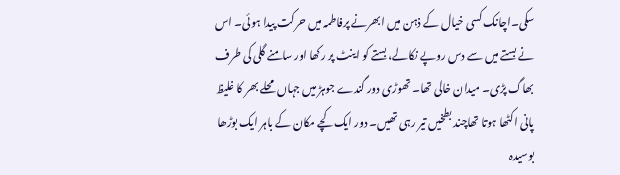سکی۔اچانک کسی خیال کے ذہن میں ابھرنے پرفاطمہ میں حرکت پیدا ہوئی۔ اس نے بستے میں سے دس روپے نکالے، بستے کو اینٹ پر رکھا اور سامنے گلی کی طرف بھاگ پڑی۔ میدان خالی تھا۔ تھوڑی دور گندے جوہڑ میں جہاں محلے بھر کا غلیظ پانی اکٹھا ہوتا تھاچند بطخیں تیر رہی تھیں۔ دور ایک کچے مکان کے باہر ایک بوڑھا بوسیدہ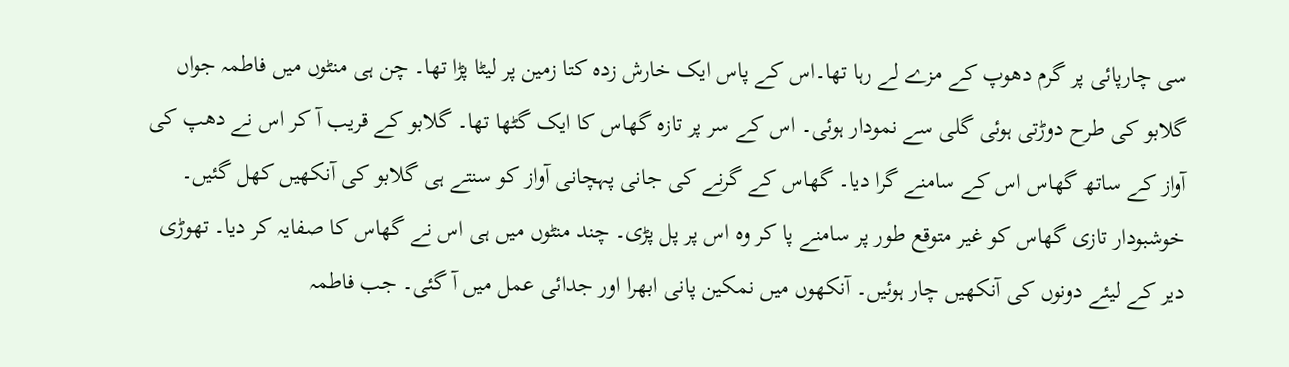سی چارپائی پر گرم دھوپ کے مزے لے رہا تھا۔اس کے پاس ایک خارش زدہ کتا زمین پر لیٹا پڑا تھا۔ چن ہی منٹوں میں فاطمہ جواں گلابو کی طرح دوڑتی ہوئی گلی سے نمودار ہوئی۔ اس کے سر پر تازہ گھاس کا ایک گٹھا تھا۔ گلابو کے قریب آ کر اس نے دھپ کی آواز کے ساتھ گھاس اس کے سامنے گرا دیا۔ گھاس کے گرنے کی جانی پہچانی آواز کو سنتے ہی گلابو کی آنکھیں کھل گئیں۔ خوشبودار تازی گھاس کو غیر متوقع طور پر سامنے پا کر وہ اس پر پل پڑی۔ چند منٹوں میں ہی اس نے گھاس کا صفایہ کر دیا۔ تھوڑی دیر کے لیئے دونوں کی آنکھیں چار ہوئیں۔ آنکھوں میں نمکین پانی ابھرا اور جدائی عمل میں آ گئی۔ جب فاطمہ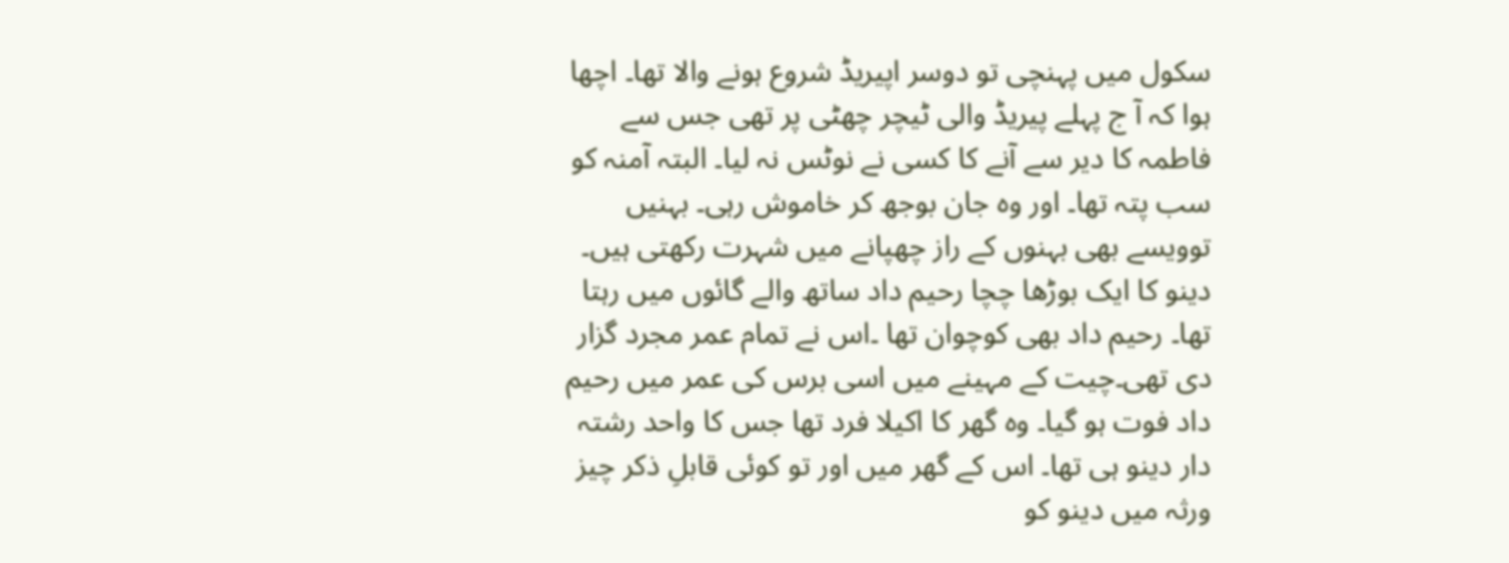سکول میں پہنچی تو دوسر اپیریڈ شروع ہونے والا تھا۔ اچھا ہوا کہ آ ج پہلے پیریڈ والی ٹیچر چھٹی پر تھی جس سے فاطمہ کا دیر سے آنے کا کسی نے نوٹس نہ لیا۔ البتہ آمنہ کو سب پتہ تھا۔ اور وہ جان بوجھ کر خاموش رہی۔ بہنیں توویسے بھی بہنوں کے راز چھپانے میں شہرت رکھتی ہیں۔
دینو کا ایک بوڑھا چچا رحیم داد ساتھ والے گائوں میں رہتا تھا۔ رحیم داد بھی کوچوان تھا ۔اس نے تمام عمر مجرد گزار دی تھی۔چیت کے مہینے میں اسی برس کی عمر میں رحیم داد فوت ہو گیا۔ وہ گھر کا اکیلا فرد تھا جس کا واحد رشتہ دار دینو ہی تھا۔ اس کے گھر میں اور تو کوئی قابلِ ذکر چیز ورثہ میں دینو کو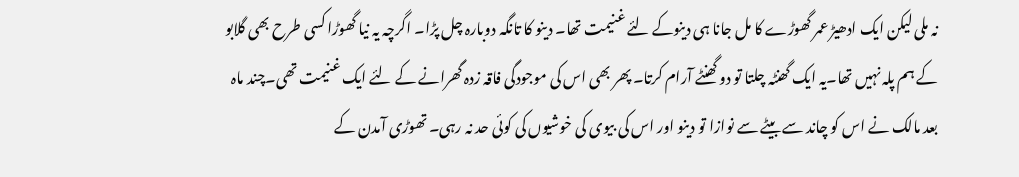نہ ملی لیکن ایک ادھیڑ عمر گھوڑے کا مل جانا ہی دینوکے لئے غنیمت تھا۔ دینو کا تانگہ دوبارہ چل پڑا۔ اگرچہ یہ نیا گھوڑا کسی طرح بھی گلابو کے ہم پلہ نہیں تھا۔یہ ایک گھنٹہ چلتا تو دو گھنٹے آرام کرتا۔ پھر بھی اس کی موجودگی فاقہ زدہ گھرانے کے لئے ایک غنیمت تھی۔چند ماہ بعد مالک نے اس کو چاند سے بیٹے سے نوازا تو دینو اور اس کی بیوی کی خوشیوں کی کوئی حد نہ رہی۔ تھوڑی آمدن کے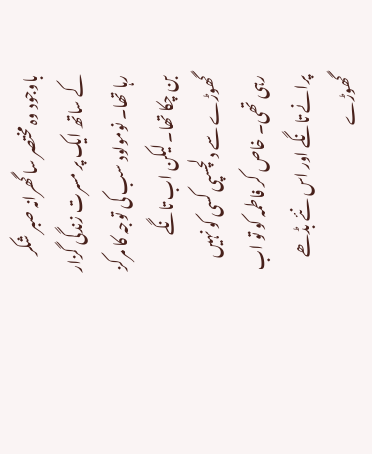باوجود وہ مختصر سا گھرانہ صبر شکر کے ساتھ ایک پر مسرت زندگی گزار رہا تھا۔ نومولود سب کی توجہ کا مرکز بن چکا تھا۔ لیکن اب تانگے گھوڑے سے دلچسپی کسی کو نہیں رہی تھی۔ خاص کر فاطمہ کو تو اب پرانے تانگے اور اس نئے بڈھے گھوڑے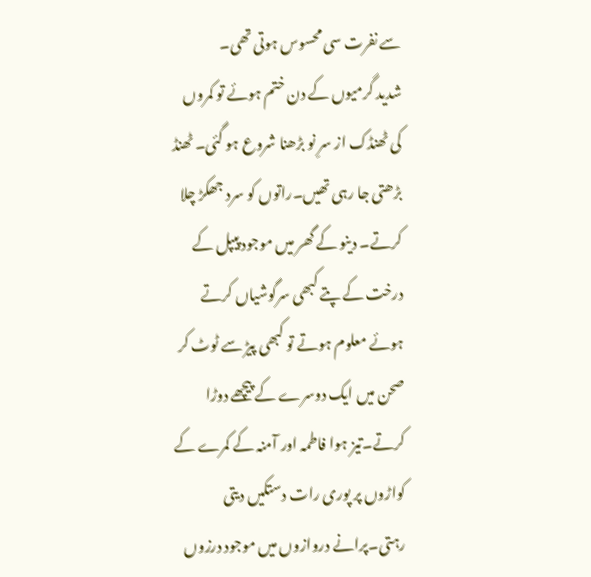سے نفرت سی محسوس ہوتی تھی۔
شدید گرمیوں کے دن ختم ہوئے تو کمروں کی ٹھنڈک از سرِ نو بڑھنا شروع ہو گئی۔ ٹھنڈ بڑھتی جا رہی تھیں۔راتوں کو سرد جھکڑ چلا کرتے۔ دینو کے گھر میں موجود پیپل کے درخت کے پتے کبھی سرگوشیاں کرتے ہوئے معلوم ہوتے تو کبھی پیڑ سے ٹوٹ کر صحن میں ایک دوسرے کے پیچھے دوڑا کرتے۔تیز ہوا فاطمہ اور آمنہ کے کمرے کے کواڑوں پر پوری رات دستکیں دیتی رہتی۔پرانے دروازوں میں موجود درزوں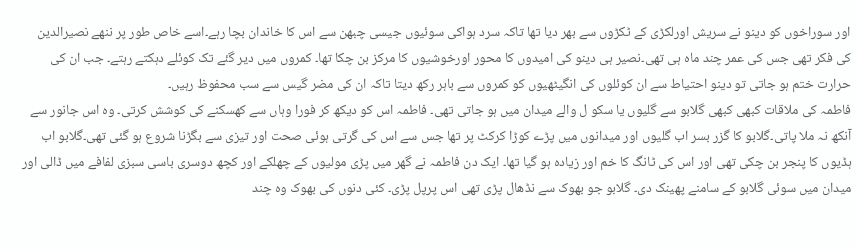اور سوراخوں کو دینو نے سریش اورلکڑی کے ٹکڑوں سے بھر دیا تھا تاکہ سرد ہواکی سوئیوں جیسی چبھن سے اس کا خاندان بچا رہے۔اسے خاص طور پر ننھے نصیرالدین کی فکر تھی جس کی عمر چند ماہ ہی تھی۔نصیر ہی دینو کی امیدوں کا محور اورخوشیوں کا مرکز بن چکا تھا۔ کمروں میں دیر گئے تک کوئلے دہکتے رہتے۔ جب ان کی حرارت ختم ہو جاتی تو دینو احتیاط سے ان کوئلوں کی انگیٹھیوں کو کمروں سے باہر رکھ دیتا تاکہ ان کی مضر گیس سے سب محفوظ رہیں۔
فاطمہ کی ملاقات کبھی کبھی گلابو سے گلیوں یا سکو ل والے میدان میں ہو جاتی تھی۔ فاطمہ اس کو دیکھ کر فورا وہاں سے کھسکنے کی کوشش کرتی۔ وہ اس جانور سے آنکھ نہ ملا پاتی۔گلابو کا گزر بسر اب گلیوں اور میدانوں میں پڑے کوڑا کرکٹ پر تھا جس سے اس کی گرتی ہوئی صحت اور تیزی سے بگڑنا شروع ہو گئی تھی۔گلابو اب ہڈیوں کا پنجر بن چکی تھی اور اس کی ٹانگ کا خم اور زیادہ ہو گیا تھا۔ ایک دن فاطمہ نے گھر میں پڑی مولیوں کے چھلکے اور کچھ دوسری باسی سبزی لفافے میں ڈالی اور میدان میں سوئی گلابو کے سامنے پھینک دی۔ گلابو جو بھوک سے نڈھال پڑی تھی اس پرپل پڑی۔ کئی دنوں کی بھوک وہ چند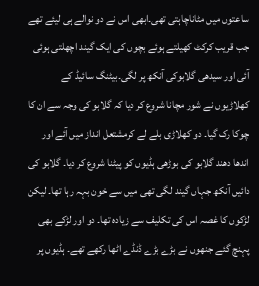ساعتوں میں مٹاناچاہتی تھی۔ابھی اس نے دو نوالے ہی لیئے تھے جب قریب کرکٹ کھیلتے ہوئے بچوں کی ایک گیند اچھلتی ہوئی آئی اور سیدھی گلابوکی آنکھ پر لگی۔بیٹنگ سائیڈ کے کھلاڑیوں نے شور مچانا شروع کر دیا کہ گلابو کی وجہ سے ان کا چوکا رک گیا۔ دو کھلاڑی بلے لے کرمشتعل انداز میں آئے اور اندھا دھند گلابو کی بوڑھی ہڈیوں کو پیٹنا شروع کر دیا۔ گلابو کی دائیں آنکھ جہاں گیند لگی تھی میں سے خون بہہ رہا تھا۔ لیکن لڑکوں کا غصہ اس کی تکلیف سے زیادہ تھا۔ دو اور لڑکے بھی پہنچ گئے جنھوں نے بڑے بڑے ڈنڈے اٹھا رکھے تھے۔ ہڈیوں پر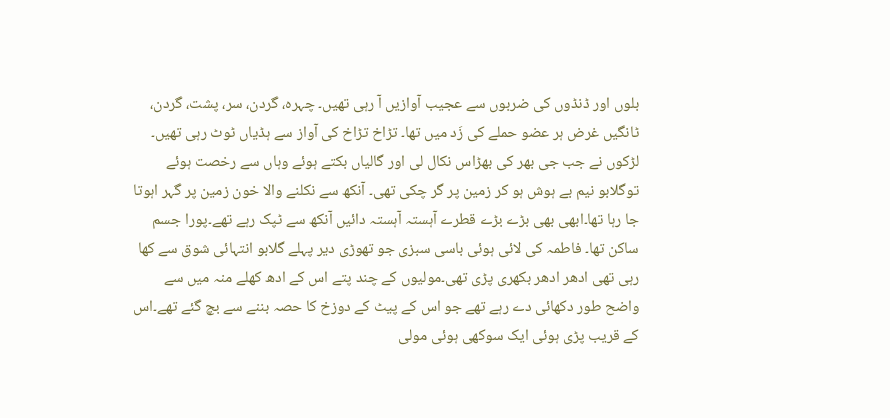بلوں اور ڈنڈوں کی ضربوں سے عجیب آوازیں آ رہی تھیں۔ چہرہ، گردن، سر، پشت، گردن، ٹانگیں غرض ہر عضو حملے کی زَد میں تھا۔ تڑاخ تڑاخ کی آواز سے ہڈیاں ٹوٹ رہی تھیں۔ لڑکوں نے جب جی بھر کی بھڑاس نکال لی اور گالیاں بکتے ہوئے وہاں سے رخصت ہوئے توگلابو نیم بے ہوش ہو کر زمین پر گر چکی تھی۔ آنکھ سے نکلنے والا خون زمین پر گہر اہوتا جا رہا تھا۔ابھی بھی بڑے بڑے قطرے آہستہ آہستہ دائیں آنکھ سے ٹپک رہے تھے۔پورا جسم ساکن تھا۔ فاطمہ کی لائی ہوئی باسی سبزی جو تھوڑی دیر پہلے گلابو انتہائی شوق سے کھا رہی تھی ادھر ادھر بکھری پڑی تھی۔مولیوں کے چند پتے اس کے ادھ کھلے منہ میں سے واضح طور دکھائی دے رہے تھے جو اس کے پیٹ کے دوزخ کا حصہ بننے سے بچ گئے تھے۔اس کے قریب پڑی ہوئی ایک سوکھی ہوئی مولی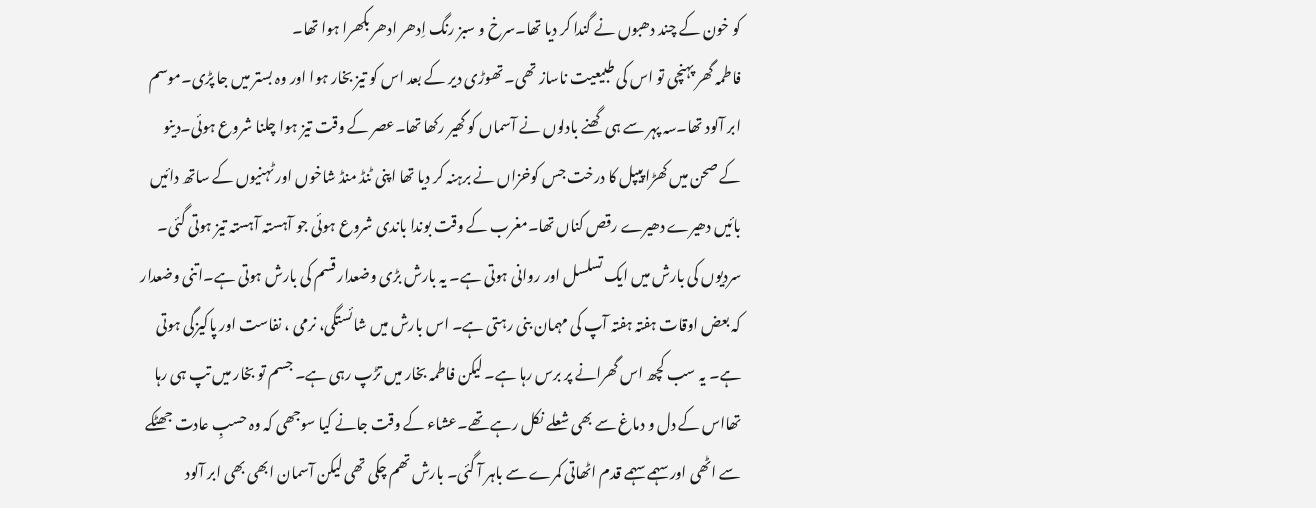کو خون کے چند دھبوں نے گندا کر دیا تھا۔سرخ و سبز رنگ اِدھر ادھر بکھرا ہوا تھا۔
فاطمہ گھر پہنچی تو اس کی طبیعیت ناساز تھی۔ تھوڑی دیر کے بعد اس کو تیز بخار ہوا اور وہ بستر میں جا پڑی۔موسم ابر آلود تھا۔سہ پہر سے ہی گھنے بادلوں نے آسماں کو گھیر رکھا تھا۔عصر کے وقت تیز ہوا چلنا شروع ہوئی۔دینو کے صحن میں کھڑا پیپل کا درخت جس کوخزاں نے برہنہ کر دیا تھا اپنی ٹنڈ منڈ شاخوں اور ٹہنیوں کے ساتھ دائیں بائیں دھیرے دھیرے رقص کناں تھا۔مغرب کے وقت بوندا باندی شروع ہوئی جو آہستہ آہستہ تیز ہوتی گئی۔ سردیوں کی بارش میں ایک تسلسل اور روانی ہوتی ہے۔ یہ بارش بڑی وضعدار قسم کی بارش ہوتی ہے۔اتنی وضعدار کہ بعض اوقات ہفتہ ہفتہ آپ کی مہمان بنی رہتی ہے۔ اس بارش میں شائستگی، نرمی ، نفاست اور پاکیزگی ہوتی ہے۔ یہ سب کچھ اس گھرانے پر برس رہا ہے۔ لیکن فاطمہ بخار میں تڑپ رہی ہے۔ جسم تو بخار میں تپ ہی رہا تھااس کے دل و دماغ سے بھی شعلے نکل رہے تھے۔عشاء کے وقت جانے کیا سوجھی کہ وہ حسبِ عادت جھٹکے سے اٹھی اور سہمے سہمے قدم اٹھاتی کمرے سے باہر آ گئی۔ بارش تھم چکی تھی لیکن آسمان ابھی بھی ابر آلود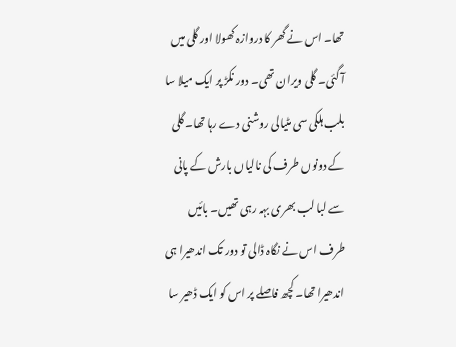تھا۔ اس نے گھر کا دروازہ کھولا اور گلی میں آ گئی۔ گلی ویران تھی۔ دور نکڑ پر ایک میلا سا بلب ہلکی سی مٹیالی روشنی دے رہا تھا۔ گلی کے دونوں طرف کی نالیاں بارش کے پانی سے لبا لب بھری بہہ رہی تھیں۔ بائیں طرف اس نے نگاہ ڈالی تو دور تک اندھیرا ہی اندھیرا تھا۔ کچھ فاصلے پر اس کو ایک ڈھیر سا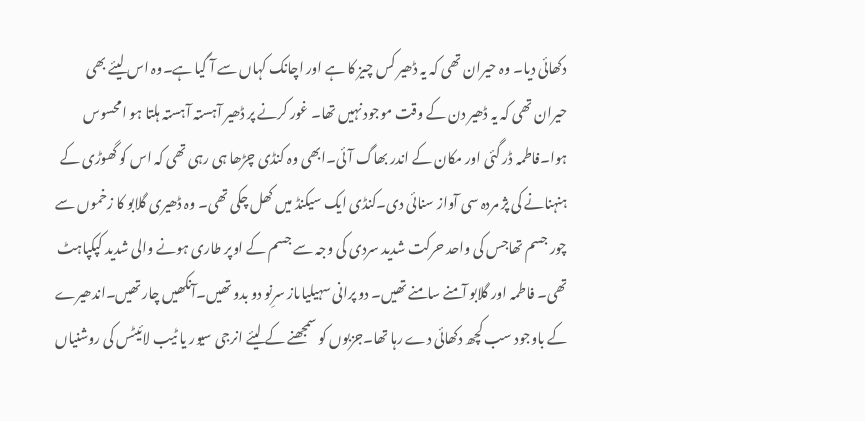دکھائی دیا۔ وہ حیران تھی کہ یہ ڈھیر کس چیز کا ہے اور اچانک کہاں سے آ گیا ہے۔وہ اس لیئے بھی حیران تھی کہ یہ ڈھیر دن کے وقت موجود نہیں تھا۔ غور کرنے پر ڈھیر آہستہ آہستہ ہلتا ہو امحسوس ہوا۔فاطمہ ڈر گئی اور مکان کے اندر بھاگ آئی۔ابھی وہ کنڈی چڑھا ہی رہی تھی کہ اس کو گھوڑی کے ہنہنانے کی پژ مردہ سی آواز سنائی دی۔کنڈی ایک سیکنڈ میں کھل چکی تھی۔ وہ ڈھیری گلابو کا زخموں سے چور جسم تھاجس کی واحد حرکت شدید سردی کی وجہ سے جسم کے اوپر طاری ہونے والی شدید کپکپاہٹ تھی۔ فاطمہ اور گلابو آمنے سامنے تھیں۔ دو پرانی سہیلیاںاز سرِنو دو بدو تھیں۔آنکھیں چار تھیں۔اندھیرے کے باوجود سب کچھ دکھائی دے رہا تھا۔جزبوں کو سمجھنے کے لیئے انرجی سیور یا ٹیب لائیٹس کی روشنیاں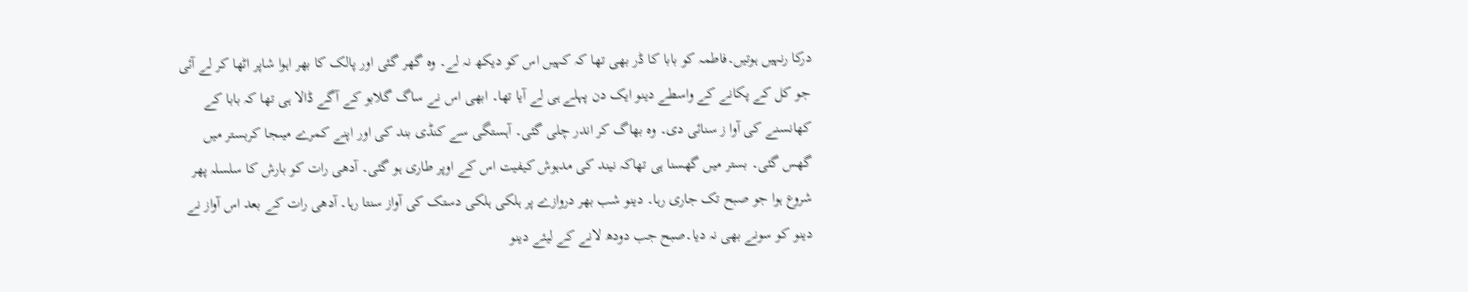درکا رنہیں ہوتیں۔فاطمہ کو بابا کا ڈر بھی تھا کہ کہیں اس کو دیکھ نہ لے۔ وہ گھر گئی اور پالک کا بھر اہوا شاپر اٹھا کر لے آئی جو کل کے پکانے کے واسطے دینو ایک دن پہلے ہی لے آیا تھا۔ ابھی اس نے ساگ گلابو کے آگے ڈالا ہی تھا کہ بابا کے کھانسنے کی آوا ز سنائی دی۔ وہ بھاگ کر اندر چلی گئی۔ آہستگی سے کنڈی بند کی اور اپنے کمرے میںجا کربستر میں گھس گئی۔ بستر میں گھسنا ہی تھاکہ نیند کی مدہوش کیفیت اس کے اوپر طاری ہو گئی۔ آدھی رات کو بارش کا سلسلہ پھر شروع ہوا جو صبح تک جاری رہا۔ دینو شب بھر دروازے پر ہلکی ہلکی دستک کی آواز سنتا رہا۔ آدھی رات کے بعد اس آواز نے دینو کو سونے بھی نہ دیا۔صبح جب دودھ لانے کے لیئے دینو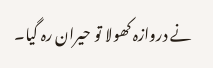نے دروازہ کھولا تو حیران رہ گیا۔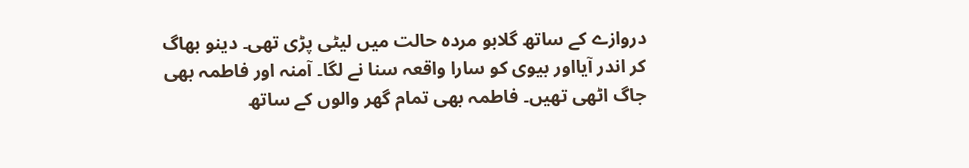دروازے کے ساتھ گلابو مردہ حالت میں لیٹی پڑی تھی۔ دینو بھاگ کر اندر آیااور بیوی کو سارا واقعہ سنا نے لگا۔ آمنہ اور فاطمہ بھی جاگ اٹھی تھیں۔ فاطمہ بھی تمام گھر والوں کے ساتھ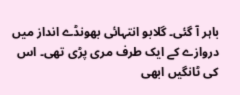باہر آ گئی۔ گلابو انتہائی بھونڈے انداز میں دروازے کے ایک طرف مری پڑی تھی۔ اس کی ٹانگیں ابھی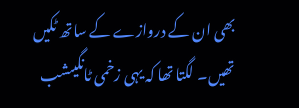بھی ان کے دروازے کے ساتھ ٹکیں تھیں۔ لگتا تھا کہ یہی زخمی ٹانگیںشب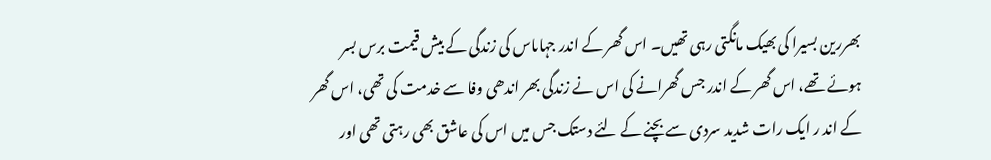بھررین بسیرا کی بھیک مانگتی رہی تھیں۔ اس گھر کے اندر جہاںاس کی زندگی کے بیش قیمت برس بسر ہوئے تھے، اس گھر کے اندر جس گھرانے کی اس نے زندگی بھر اندھی وفا سے خدمت کی تھی، اس گھر کے اند ر ایک رات شدید سردی سے بچنے کے لئے دستک جس میں اس کی عاشق بھی رہتی تھی اور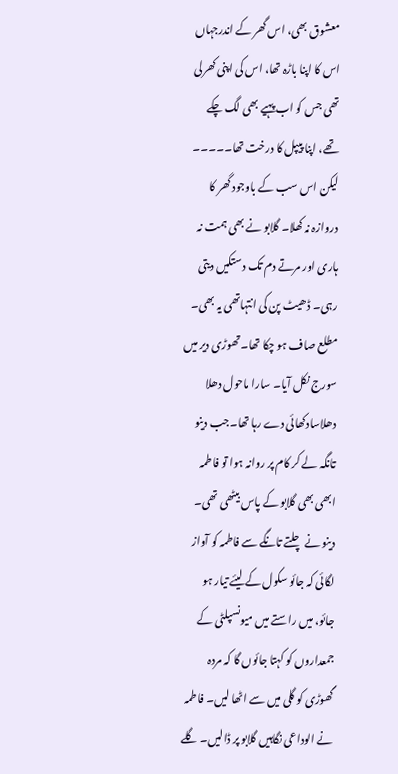معشوق بھی، اس گھر کے اندرجہاں اس کا اپنا باڑہ تھا، اس کی اپنی کھرلی تھی جس کو اب پہیے بھی لگ چکے تھے، اپنا پیپل کا درخت تھا۔۔۔۔۔ لیکن اس سب کے باوجود گھر کا دروازہ نہ کھلا۔ گلابو نے بھی ہمت نہ ہاری اور مرتے دم تک دستکیں دیتی رہی۔ ڈھیٹ پن کی انتہاتھی یہ بھی۔
مطلع صاف ہو چکا تھا۔تھوڑی دیر میں سورج نکل آیا۔ سارا ماحول دھلا دھلاسادکھائی دے رہا تھا۔جب دینو تانگہ لے کر کام پر روانہ ہوا تو فاطمہ ابھی بھی گلابو کے پاس بیٹھی تھی۔ دینو نے چلتے تانگے سے فاطمہ کو آواز لگائی کہ جائو سکول کے لیئے تیار ہو جائو، میں راستے میں میونسپلٹی کے جمعداروں کو کہتا جائوں گا کہ مردہ گھوڑی کو گلی میں سے اٹھا لیں۔ فاطمہ نے الوداعی نگاہیں گلابو پر ڈالیں۔ گلے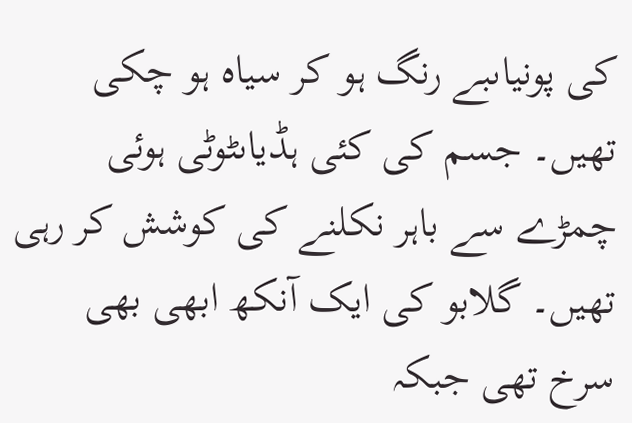کی پونیاںبے رنگ ہو کر سیاہ ہو چکی تھیں۔ جسم کی کئی ہڈیاںٹوٹی ہوئی چمڑے سے باہر نکلنے کی کوشش کر رہی تھیں۔ گلابو کی ایک آنکھ ابھی بھی سرخ تھی جبکہ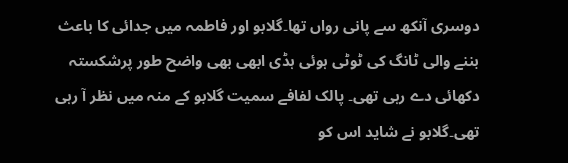دوسری آنکھ سے پانی رواں تھا۔گلابو اور فاطمہ میں جدائی کا باعث بننے والی ٹانگ کی ٹوٹی ہوئی ہڈی ابھی بھی واضح طور پرشکستہ دکھائی دے رہی تھی۔ پالک لفافے سمیت گلابو کے منہ میں نظر آ رہی تھی۔گلابو نے شاید اس کو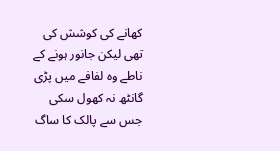کھانے کی کوشش کی تھی لیکن جانور ہونے کے ناطے وہ لفافے میں پڑی گانٹھ نہ کھول سکی جس سے پالک کا ساگ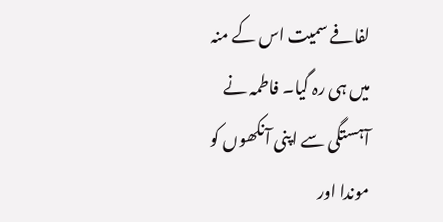لفافے سمیت اس کے منہ میں ہی رہ گیا۔ فاطمہ نے آہستگی سے اپنی آنکھوں کو موندا اور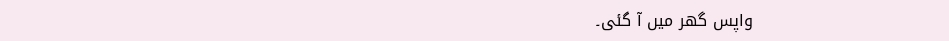واپس گھر میں آ گئی۔